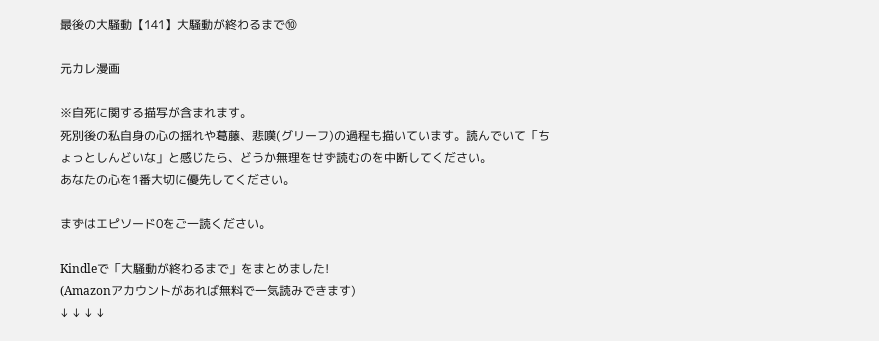最後の大騒動【141】大騒動が終わるまで⑩

元カレ漫画

※自死に関する描写が含まれます。
死別後の私自身の心の揺れや葛藤、悲嘆(グリーフ)の過程も描いています。読んでいて「ちょっとしんどいな」と感じたら、どうか無理をせず読むのを中断してください。
あなたの心を1番大切に優先してください。

まずはエピソード0をご一読ください。

Kindleで「大騒動が終わるまで」をまとめました!
(Amazonアカウントがあれば無料で一気読みできます)
↓ ↓ ↓ ↓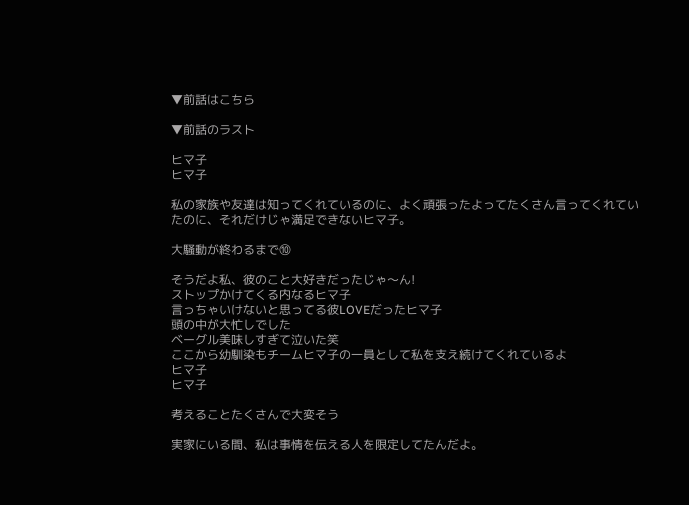▼前話はこちら

▼前話のラスト

ヒマ子
ヒマ子

私の家族や友達は知ってくれているのに、よく頑張ったよってたくさん言ってくれていたのに、それだけじゃ満足できないヒマ子。

大騒動が終わるまで⑩

そうだよ私、彼のこと大好きだったじゃ〜ん!
ストップかけてくる内なるヒマ子
言っちゃいけないと思ってる彼LOVEだったヒマ子
頭の中が大忙しでした
ベーグル美味しすぎて泣いた笑
ここから幼馴染もチームヒマ子の一員として私を支え続けてくれているよ
ヒマ子
ヒマ子

考えることたくさんで大変そう

実家にいる間、私は事情を伝える人を限定してたんだよ。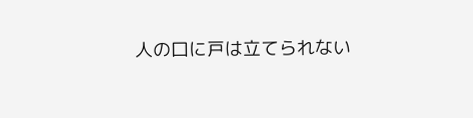人の口に戸は立てられない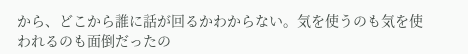から、どこから誰に話が回るかわからない。気を使うのも気を使われるのも面倒だったの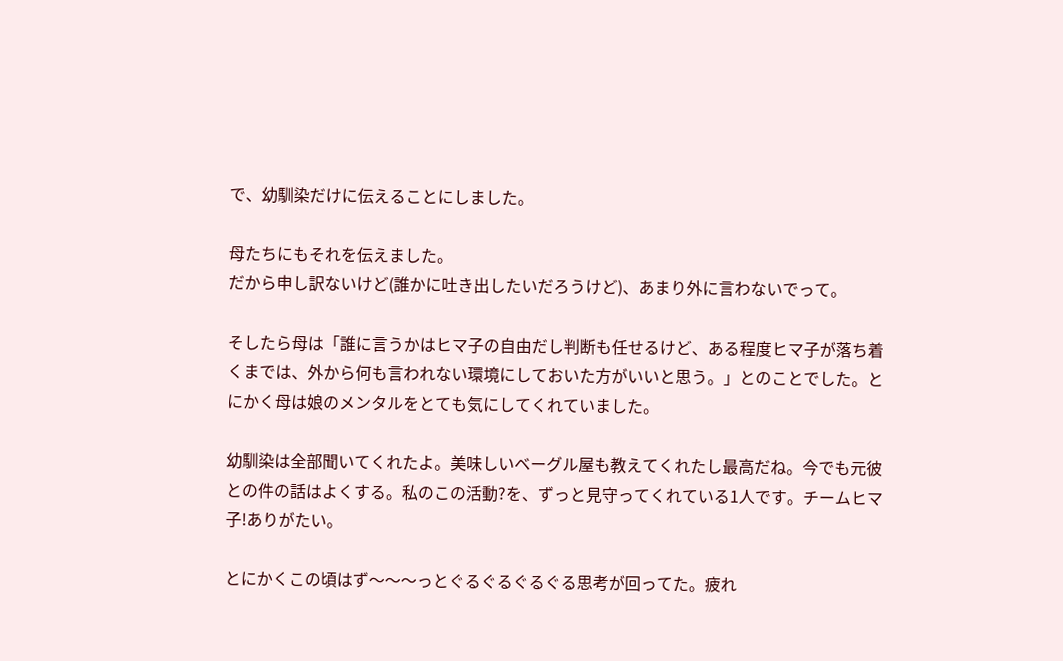で、幼馴染だけに伝えることにしました。

母たちにもそれを伝えました。
だから申し訳ないけど(誰かに吐き出したいだろうけど)、あまり外に言わないでって。

そしたら母は「誰に言うかはヒマ子の自由だし判断も任せるけど、ある程度ヒマ子が落ち着くまでは、外から何も言われない環境にしておいた方がいいと思う。」とのことでした。とにかく母は娘のメンタルをとても気にしてくれていました。

幼馴染は全部聞いてくれたよ。美味しいベーグル屋も教えてくれたし最高だね。今でも元彼との件の話はよくする。私のこの活動?を、ずっと見守ってくれている1人です。チームヒマ子!ありがたい。

とにかくこの頃はず〜〜〜っとぐるぐるぐるぐる思考が回ってた。疲れ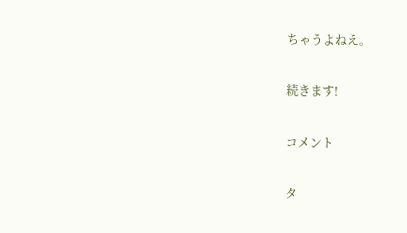ちゃうよねえ。

続きます!

コメント

タ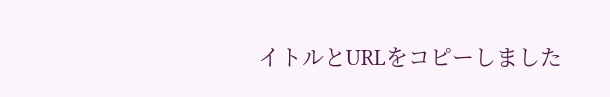イトルとURLをコピーしました